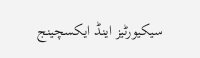سیکیورٹیز اینڈ ایکسچینج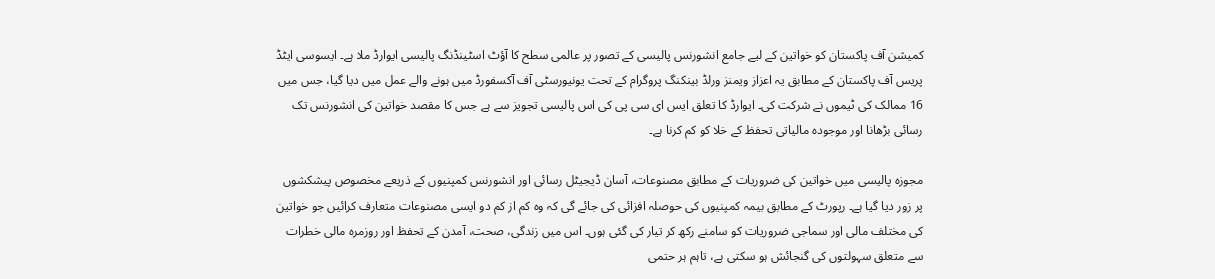کمیشن آف پاکستان کو خواتین کے لیے جامع انشورنس پالیسی کے تصور پر عالمی سطح کا آؤٹ اسٹینڈنگ پالیسی ایوارڈ ملا ہے۔ ایسوسی ایٹڈ پریس آف پاکستان کے مطابق یہ اعزاز ویمنز ورلڈ بینکنگ پروگرام کے تحت یونیورسٹی آف آکسفورڈ میں ہونے والے عمل میں دیا گیا، جس میں 16 ممالک کی ٹیموں نے شرکت کی۔ ایوارڈ کا تعلق ایس ای سی پی کی اس پالیسی تجویز سے ہے جس کا مقصد خواتین کی انشورنس تک رسائی بڑھانا اور موجودہ مالیاتی تحفظ کے خلا کو کم کرنا ہے۔

مجوزہ پالیسی میں خواتین کی ضروریات کے مطابق مصنوعات، آسان ڈیجیٹل رسائی اور انشورنس کمپنیوں کے ذریعے مخصوص پیشکشوں پر زور دیا گیا ہے۔ رپورٹ کے مطابق بیمہ کمپنیوں کی حوصلہ افزائی کی جائے گی کہ وہ کم از کم دو ایسی مصنوعات متعارف کرائیں جو خواتین کی مختلف مالی اور سماجی ضروریات کو سامنے رکھ کر تیار کی گئی ہوں۔ اس میں زندگی، صحت، آمدن کے تحفظ اور روزمرہ مالی خطرات سے متعلق سہولتوں کی گنجائش ہو سکتی ہے، تاہم ہر حتمی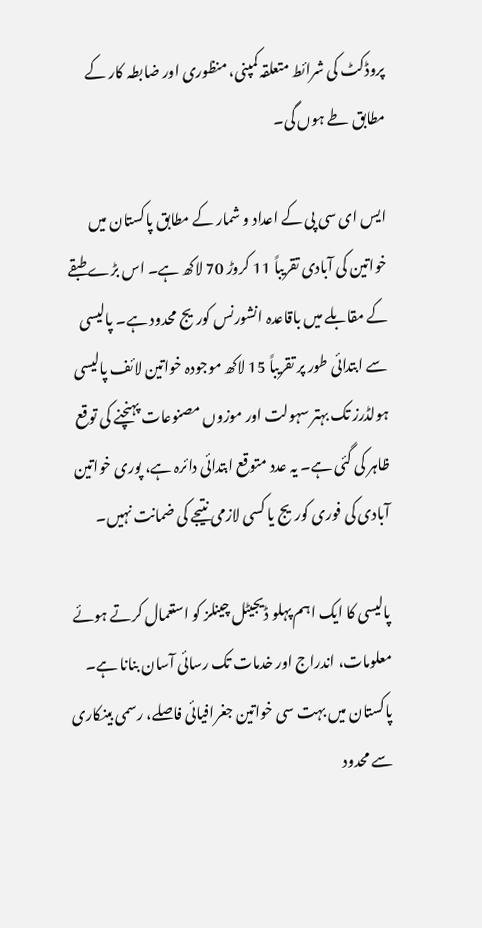پروڈکٹ کی شرائط متعلقہ کمپنی، منظوری اور ضابطہ کار کے مطابق طے ہوں گی۔

ایس ای سی پی کے اعداد و شمار کے مطابق پاکستان میں خواتین کی آبادی تقریباً 11 کروڑ 70 لاکھ ہے۔ اس بڑے طبقے کے مقابلے میں باقاعدہ انشورنس کوریج محدود ہے۔ پالیسی سے ابتدائی طور پر تقریباً 15 لاکھ موجودہ خواتین لائف پالیسی ہولڈرز تک بہتر سہولت اور موزوں مصنوعات پہنچنے کی توقع ظاہر کی گئی ہے۔ یہ عدد متوقع ابتدائی دائرہ ہے، پوری خواتین آبادی کی فوری کوریج یا کسی لازمی نتیجے کی ضمانت نہیں۔

پالیسی کا ایک اہم پہلو ڈیجیٹل چینلز کو استعمال کرتے ہوئے معلومات، اندراج اور خدمات تک رسائی آسان بنانا ہے۔ پاکستان میں بہت سی خواتین جغرافیائی فاصلے، رسمی بینکاری سے محدود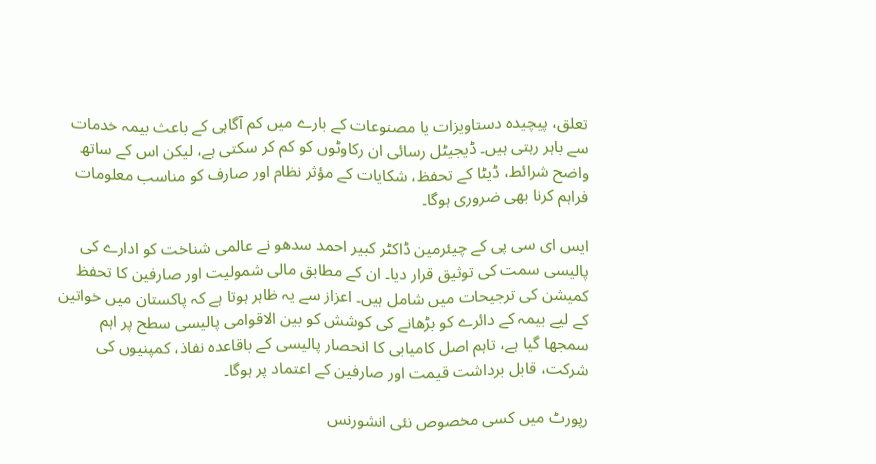تعلق، پیچیدہ دستاویزات یا مصنوعات کے بارے میں کم آگاہی کے باعث بیمہ خدمات سے باہر رہتی ہیں۔ ڈیجیٹل رسائی ان رکاوٹوں کو کم کر سکتی ہے، لیکن اس کے ساتھ واضح شرائط، ڈیٹا کے تحفظ، شکایات کے مؤثر نظام اور صارف کو مناسب معلومات فراہم کرنا بھی ضروری ہوگا۔

ایس ای سی پی کے چیئرمین ڈاکٹر کبیر احمد سدھو نے عالمی شناخت کو ادارے کی پالیسی سمت کی توثیق قرار دیا۔ ان کے مطابق مالی شمولیت اور صارفین کا تحفظ کمیشن کی ترجیحات میں شامل ہیں۔ اعزاز سے یہ ظاہر ہوتا ہے کہ پاکستان میں خواتین کے لیے بیمہ کے دائرے کو بڑھانے کی کوشش کو بین الاقوامی پالیسی سطح پر اہم سمجھا گیا ہے، تاہم اصل کامیابی کا انحصار پالیسی کے باقاعدہ نفاذ، کمپنیوں کی شرکت، قابل برداشت قیمت اور صارفین کے اعتماد پر ہوگا۔

رپورٹ میں کسی مخصوص نئی انشورنس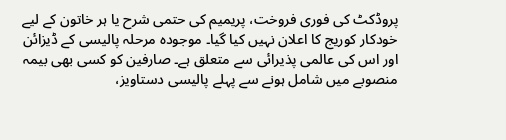پروڈکٹ کی فوری فروخت، پریمیم کی حتمی شرح یا ہر خاتون کے لیے خودکار کوریج کا اعلان نہیں کیا گیا۔ موجودہ مرحلہ پالیسی کے ڈیزائن اور اس کی عالمی پذیرائی سے متعلق ہے۔ صارفین کو کسی بھی بیمہ منصوبے میں شامل ہونے سے پہلے پالیسی دستاویز،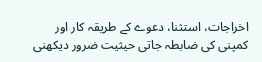اخراجات، استثنا، دعوے کے طریقہ کار اور کمپنی کی ضابطہ جاتی حیثیت ضرور دیکھنی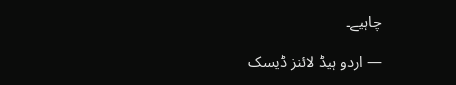چاہیے۔

— اردو ہیڈ لائنز ڈیسک